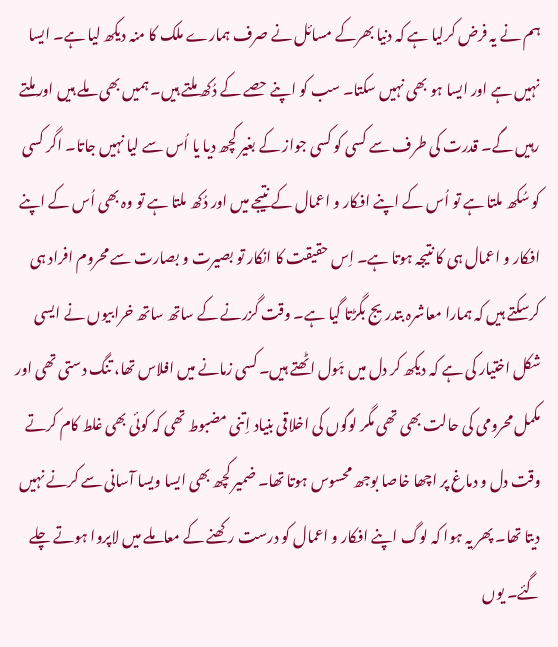ہم نے یہ فرض کرلیا ہے کہ دنیا بھرکے مسائل نے صرف ہمارے ملک کا منہ دیکھ لیا ہے۔ ایسا نہیں ہے اور ایسا ہو بھی نہیں سکتا۔ سب کو اپنے حصے کے دُکھ ملتے ہیں۔ ہمیں بھی ملے ہیں اور ملتے رہیں گے۔ قدرت کی طرف سے کسی کو کسی جواز کے بغیر کچھ دیا یا اُس سے لیا نہیں جاتا۔ اگر کسی کو سُکھ ملتا ہے تو اُس کے اپنے افکار و اعمال کے نتیجے میں اور دُکھ ملتا ہے تو وہ بھی اُس کے اپنے افکار و اعمال ہی کا نتیجہ ہوتا ہے۔ اِس حقیقت کا انکار تو بصیرت و بصارت سے محروم افراد ہی کرسکتے ہیں کہ ہمارا معاشرہ بتدریج بگڑتا گیا ہے۔ وقت گزرنے کے ساتھ ساتھ خرابیوں نے ایسی شکل اختیار کی ہے کہ دیکھ کر دل میں ہَول اٹھتے ہیں۔ کسی زمانے میں افلاس تھا، تنگ دستی تھی اور مکمل محرومی کی حالت بھی تھی مگر لوگوں کی اخلاقی بنیاد اِتنی مضبوط تھی کہ کوئی بھی غلط کام کرتے وقت دل و دماغ پر اچھا خاصا بوجھ محسوس ہوتا تھا۔ ضمیر کچھ بھی ایسا ویسا آسانی سے کرنے نہیں دیتا تھا۔ پھر یہ ہوا کہ لوگ اپنے افکار و اعمال کو درست رکھنے کے معاملے میں لاپروا ہوتے چلے گئے۔ یوں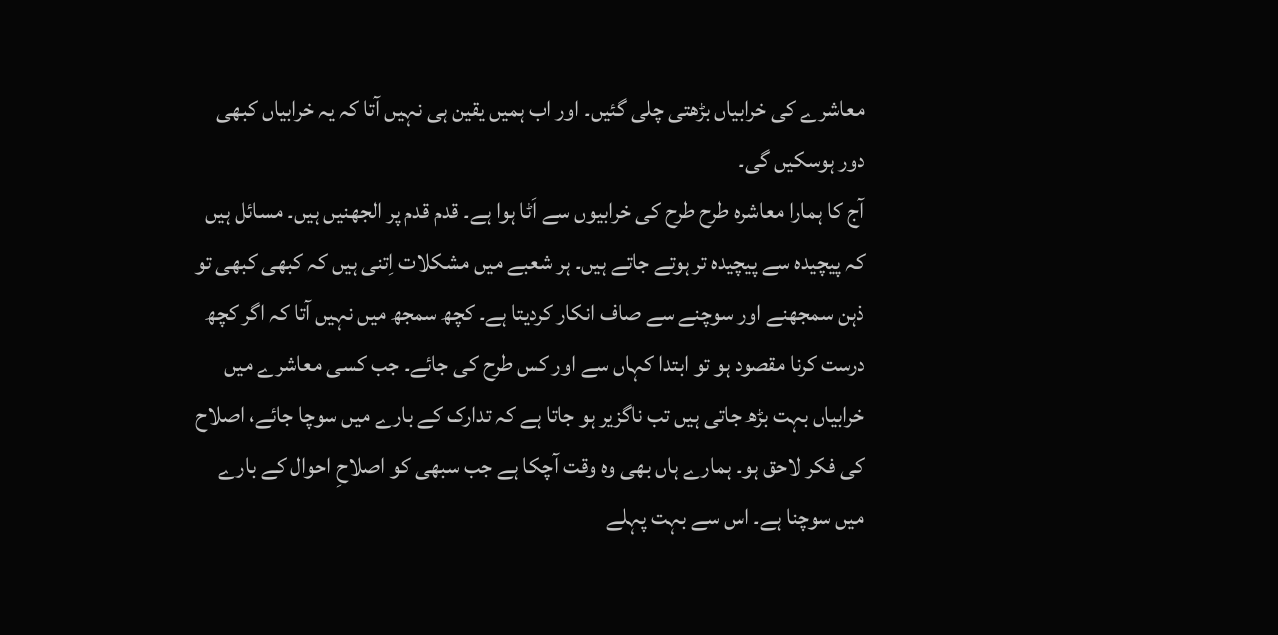معاشرے کی خرابیاں بڑھتی چلی گئیں۔ اور اب ہمیں یقین ہی نہیں آتا کہ یہ خرابیاں کبھی دور ہوسکیں گی۔
آج کا ہمارا معاشرہ طرح طرح کی خرابیوں سے اَٹا ہوا ہے۔ قدم قدم پر الجھنیں ہیں۔ مسائل ہیں کہ پیچیدہ سے پیچیدہ تر ہوتے جاتے ہیں۔ ہر شعبے میں مشکلات اِتنی ہیں کہ کبھی کبھی تو ذہن سمجھنے اور سوچنے سے صاف انکار کردیتا ہے۔ کچھ سمجھ میں نہیں آتا کہ اگر کچھ درست کرنا مقصود ہو تو ابتدا کہاں سے اور کس طرح کی جائے۔ جب کسی معاشرے میں خرابیاں بہت بڑھ جاتی ہیں تب ناگزیر ہو جاتا ہے کہ تدارک کے بارے میں سوچا جائے، اصلاح کی فکر لاحق ہو۔ ہمارے ہاں بھی وہ وقت آچکا ہے جب سبھی کو اصلاحِ احوال کے بارے میں سوچنا ہے۔ اس سے بہت پہلے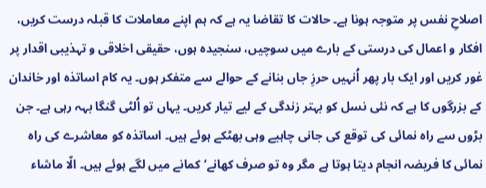اصلاحِ نفس پر متوجہ ہونا ہے۔ حالات کا تقاضا یہ ہے کہ ہم اپنے معاملات کا قبلہ درست کریں، افکار و اعمال کی درستی کے بارے میں سوچیں، سنجیدہ ہوں، حقیقی اخلاقی و تہذیبی اقدار پر غور کریں اور ایک بار پھر اُنہیں حرزِ جاں بنانے کے حوالے سے متفکر ہوں۔ یہ کام اساتذہ اور خاندان کے بزرگوں کا ہے کہ نئی نسل کو بہتر زندگی کے لیے تیار کریں۔ یہاں تو اُلٹی گنگا بہہ رہی ہے۔ جن بڑوں سے راہ نمائی کی توقع کی جانی چاہیے وہی بھٹکے ہوئے ہیں۔ اساتذہ کو معاشرے کی راہ نمائی کا فریضہ انجام دیتا ہوتا ہے مگر وہ تو صرف کھانے‘ کمانے میں لگے ہوئے ہیں۔ الّا ماشاء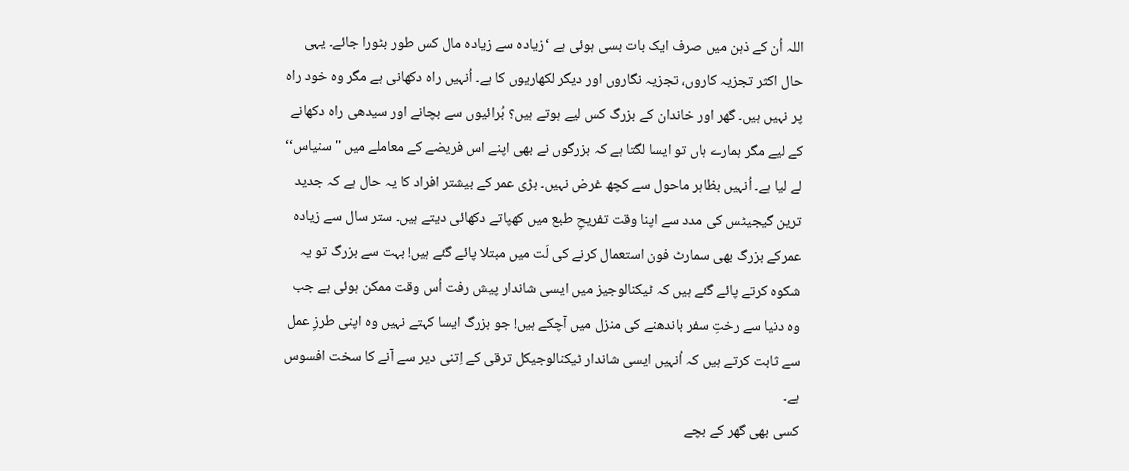اللہ اُن کے ذہن میں صرف ایک بات بسی ہوئی ہے ‘زیادہ سے زیادہ مال کس طور بٹورا جائے۔ یہی حال اکثر تجزیہ کاروں، تجزیہ نگاروں اور دیگر لکھاریوں کا ہے۔ اُنہیں راہ دکھانی ہے مگر وہ خود راہ پر نہیں ہیں۔ گھر اور خاندان کے بزرگ کس لیے ہوتے ہیں؟ بُرائیوں سے بچانے اور سیدھی راہ دکھانے کے لیے مگر ہمارے ہاں تو ایسا لگتا ہے کہ بزرگوں نے بھی اپنے اس فریضے کے معاملے میں ''سنیاس‘‘ لے لیا ہے۔ اُنہیں بظاہر ماحول سے کچھ غرض نہیں۔ بڑی عمر کے بیشتر افراد کا یہ حال ہے کہ جدید ترین گیجیٹس کی مدد سے اپنا وقت تفریحِ طبع میں کھپاتے دکھائی دیتے ہیں۔ ستر سال سے زیادہ عمرکے بزرگ بھی سمارٹ فون استعمال کرنے کی لَت میں مبتلا پائے گئے ہیں! بہت سے بزرگ تو یہ شکوہ کرتے پائے گئے ہیں کہ ٹیکنالوجیز میں ایسی شاندار پیش رفت اُس وقت ممکن ہوئی ہے جب وہ دنیا سے رختِ سفر باندھنے کی منزل میں آچکے ہیں! جو بزرگ ایسا کہتے نہیں وہ اپنی طرزِ عمل سے ثابت کرتے ہیں کہ اُنہیں ایسی شاندار ٹیکنالوجیکل ترقی کے اِتنی دیر سے آنے کا سخت افسوس ہے۔
کسی بھی گھر کے بچے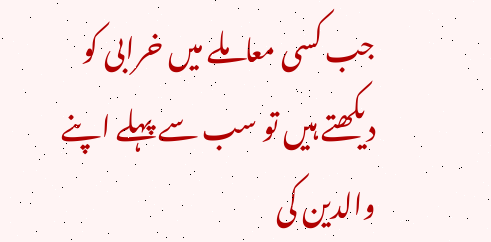جب کسی معاملے میں خرابی کو دیکھتے ہیں تو سب سے پہلے اپنے والدین کی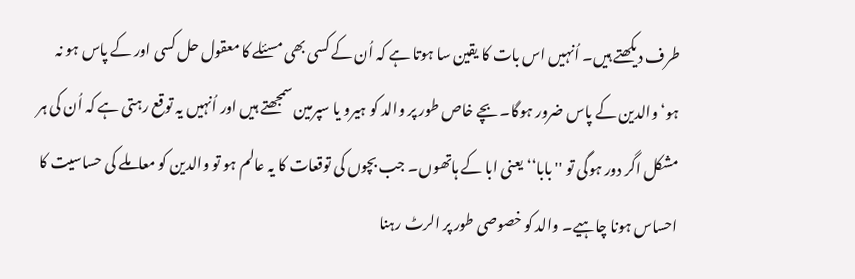طرف دیکھتے ہیں۔ اُنہیں اس بات کا یقین سا ہوتا ہے کہ اُن کے کسی بھی مسئلے کا معقول حل کسی اور کے پاس ہو نہ ہو‘ والدین کے پاس ضرور ہوگا۔ بچے خاص طور پر والد کو ہیرو یا سپرمین سمجھتے ہیں اور اُنہیں یہ توقع رہتی ہے کہ اُن کی ہر مشکل اگر دور ہوگی تو ''بابا‘‘ یعنی ابا کے ہاتھوں۔ جب بچوں کی توقعات کا یہ عالم ہو تو والدین کو معاملے کی حساسیت کا احساس ہونا چاہیے۔ والد کو خصوصی طور پر الرٹ رہنا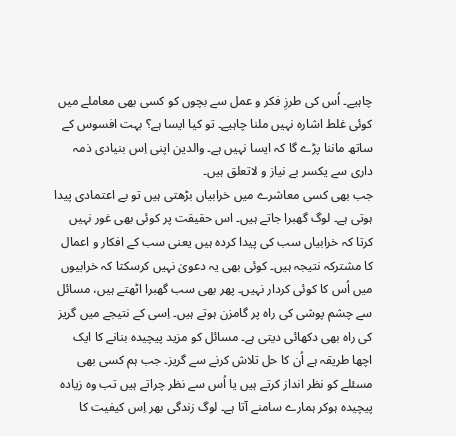چاہیے۔ اُس کی طرزِ فکر و عمل سے بچوں کو کسی بھی معاملے میں کوئی غلط اشارہ نہیں ملنا چاہیے۔ تو کیا ایسا ہے؟ بہت افسوس کے ساتھ ماننا پڑے گا کہ ایسا نہیں ہے۔ والدین اپنی اِس بنیادی ذمہ داری سے یکسر بے نیاز و لاتعلق ہیں۔
جب بھی کسی معاشرے میں خرابیاں بڑھتی ہیں تو بے اعتمادی پیدا ہوتی ہے۔ لوگ گھبرا جاتے ہیں۔ اس حقیقت پر کوئی بھی غور نہیں کرتا کہ خرابیاں سب کی پیدا کردہ ہیں یعنی سب کے افکار و اعمال کا مشترکہ نتیجہ ہیں۔ کوئی بھی یہ دعویٰ نہیں کرسکتا کہ خرابیوں میں اُس کا کوئی کردار نہیں۔ پھر بھی سب گھبرا اٹھتے ہیں، مسائل سے چشم پوشی کی راہ پر گامزن ہوتے ہیں۔ اِسی کے نتیجے میں گریز کی راہ بھی دکھائی دیتی ہے۔ مسائل کو مزید پیچیدہ بنانے کا ایک اچھا طریقہ ہے اُن کا حل تلاش کرنے سے گریز۔ جب ہم کسی بھی مسئلے کو نظر انداز کرتے ہیں یا اُس سے نظر چراتے ہیں تب وہ زیادہ پیچیدہ ہوکر ہمارے سامنے آتا ہے۔ لوگ زندگی بھر اِس کیفیت کا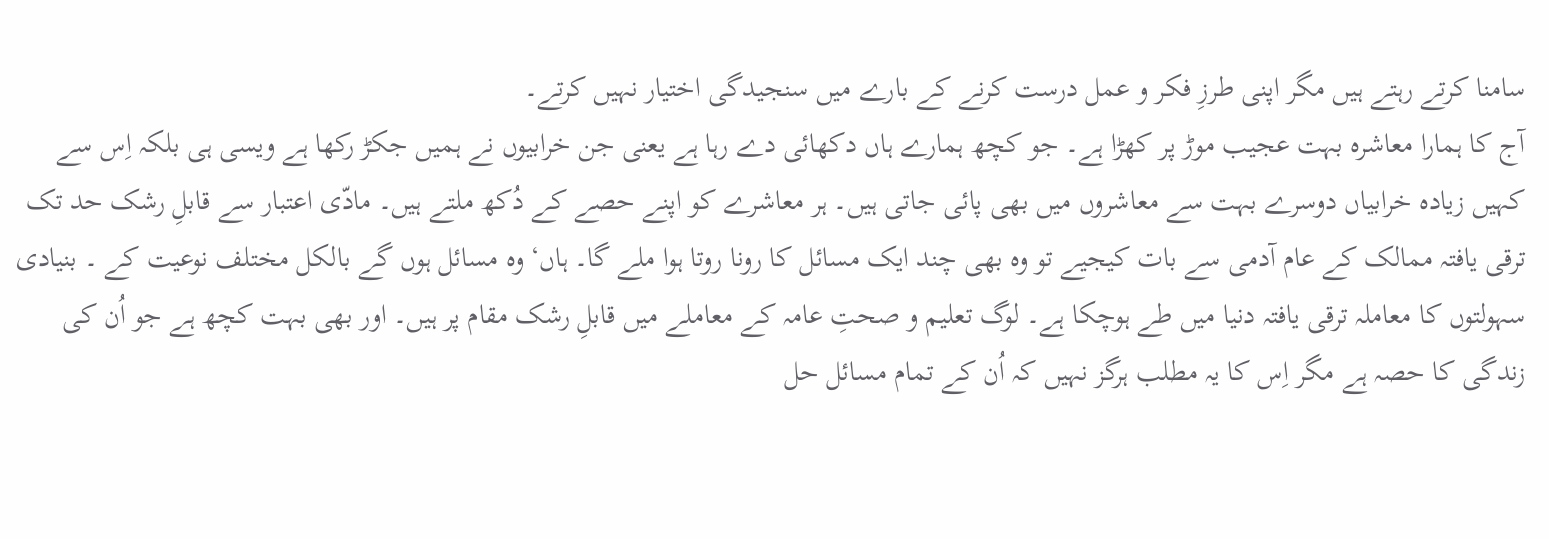سامنا کرتے رہتے ہیں مگر اپنی طرزِ فکر و عمل درست کرنے کے بارے میں سنجیدگی اختیار نہیں کرتے۔
آج کا ہمارا معاشرہ بہت عجیب موڑ پر کھڑا ہے۔ جو کچھ ہمارے ہاں دکھائی دے رہا ہے یعنی جن خرابیوں نے ہمیں جکڑ رکھا ہے ویسی ہی بلکہ اِس سے کہیں زیادہ خرابیاں دوسرے بہت سے معاشروں میں بھی پائی جاتی ہیں۔ ہر معاشرے کو اپنے حصے کے دُکھ ملتے ہیں۔ مادّی اعتبار سے قابلِ رشک حد تک ترقی یافتہ ممالک کے عام آدمی سے بات کیجیے تو وہ بھی چند ایک مسائل کا رونا روتا ہوا ملے گا۔ ہاں‘ وہ مسائل ہوں گے بالکل مختلف نوعیت کے ۔ بنیادی سہولتوں کا معاملہ ترقی یافتہ دنیا میں طے ہوچکا ہے۔ لوگ تعلیم و صحتِ عامہ کے معاملے میں قابلِ رشک مقام پر ہیں۔ اور بھی بہت کچھ ہے جو اُن کی زندگی کا حصہ ہے مگر اِس کا یہ مطلب ہرگز نہیں کہ اُن کے تمام مسائل حل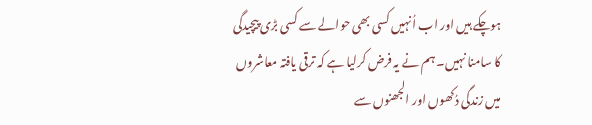ہوچکے ہیں اور اب اُنہیں کسی بھی حوالے سے کسی بڑی پیچیدگی کا سامنا نہیں۔ ہم نے یہ فرض کرلیا ہے کہ ترقی یافتہ معاشروں میں زندگی دُکھوں اور الجھنوں سے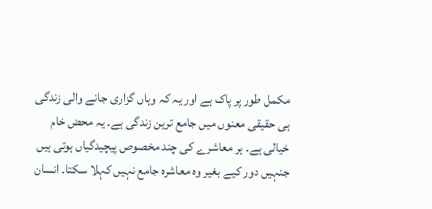مکمل طور پر پاک ہے اور یہ کہ وہاں گزاری جانے والی زندگی ہی حقیقی معنوں میں جامع ترین زندگی ہے۔ یہ محض خام خیالی ہے۔ ہر معاشرے کی چند مخصوص پیچیدگیاں ہوتی ہیں جنہیں دور کیے بغیر وہ معاشرہ جامع نہیں کہلا سکتا۔ انسان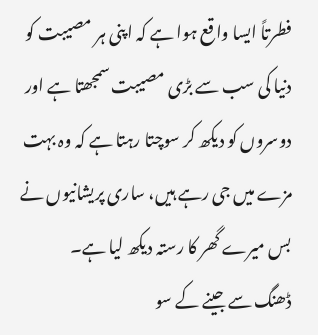فطرتاً ایسا واقع ہوا ہے کہ اپنی ہر مصیبت کو دنیا کی سب سے بڑی مصیبت سمجھتا ہے اور دوسروں کو دیکھ کر سوچتا رہتا ہے کہ وہ بہت مزے میں جی رہے ہیں، ساری پریشانیوں نے بس میرے گھر کا رستہ دیکھ لیا ہے۔
ڈھنگ سے جینے کے سو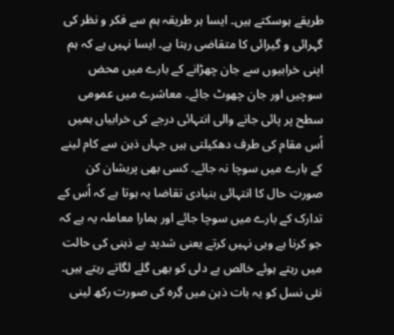طریقے ہوسکتے ہیں۔ ایسا ہر طریقہ ہم سے فکر و نظر کی گہرائی و گیرائی کا متقاضی رہتا ہے۔ ایسا نہیں ہے کہ ہم اپنی خرابیوں سے جان چھڑانے کے بارے میں محض سوچیں اور جان چھوٹ جائے۔ معاشرے میں عمومی سطح پر پائی جانے والی انتہائی درجے کی خرابیاں ہمیں اُس مقام کی طرف دھکیلتی ہیں جہاں ذہن سے کام لینے کے بارے میں سوچا نہ جائے۔ کسی بھی پریشان کن صورتِ حال کا انتہائی بنیادی تقاضا یہ ہوتا ہے کہ اُس کے تدارک کے بارے میں سوچا جائے اور ہمارا معاملہ یہ ہے کہ جو کرنا ہے وہی نہیں کرتے یعنی شدید بے ذہنی کی حالت میں رہتے ہوئے خالص بے دلی کو بھی گلے لگاتے رہتے ہیں۔
نئی نسل کو یہ بات ذہن میں گِرہ کی صورت رکھ لینی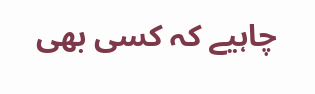چاہیے کہ کسی بھی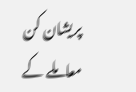پریشان کن معاملے کے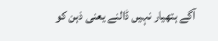آگے ہتھیار نہیں ڈالنے یعنی ذہن کو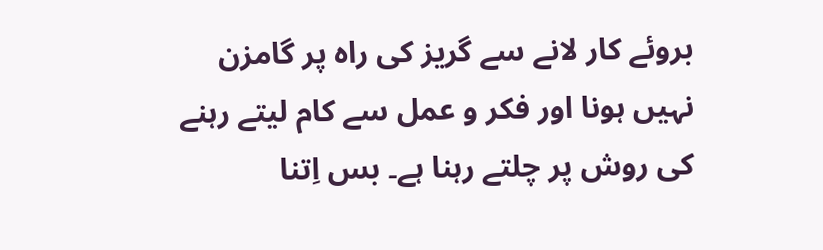بروئے کار لانے سے گریز کی راہ پر گامزن نہیں ہونا اور فکر و عمل سے کام لیتے رہنے کی روش پر چلتے رہنا ہے۔ بس اِتنا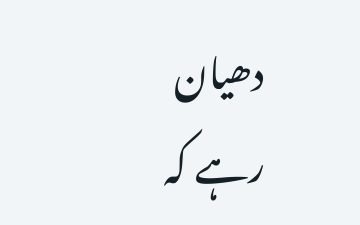دھیان رہے کہ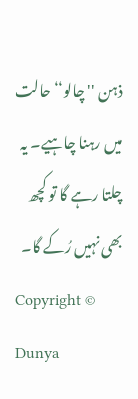ذہن ''چالو‘‘ حالت میں رہنا چاہیے۔ یہ چلتا رہے گا تو کچھ بھی نہیں رُکے گا۔
Copyright © Dunya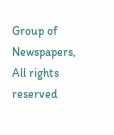Group of Newspapers, All rights reserved